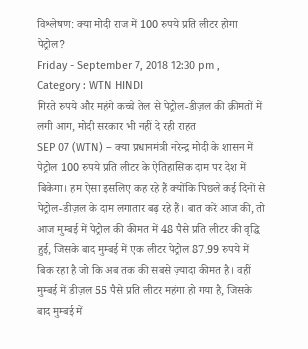विश्लेषण: क्या मोदी राज में 100 रुपये प्रति लीटर होगा पेट्रोल?
Friday - September 7, 2018 12:30 pm ,
Category : WTN HINDI
गिरते रुपये और महंगे कच्चे तेल से पेट्रोल-डीज़ल की क़ीमतों में लगी आग, मोदी सरकार भी नहीं दे रही राहत
SEP 07 (WTN) – क्या प्रधानमंत्री नरेन्द्र मोदी के शासन में पेट्रोल 100 रुपये प्रति लीटर के ऐतिहासिक दाम पर देश में बिकेगा। हम ऐसा इसलिए कह रहे हैं क्योंकि पिछले कई दिनों से पेट्रोल-डीज़ल के दाम लगातार बढ़ रहे हैं। बात करें आज की, तो आज मुम्बई में पेट्रोल की कीमत में 48 पैसे प्रति लीटर की वृद्धि हुई, जिसके बाद मुम्बई में एक लीटर पेट्रोल 87.99 रुपये में बिक रहा है जो कि अब तक की सबसे ज़्यादा कीमत है। वहीं मुम्बई में डीज़ल 55 पैसे प्रति लीटर महंगा हो गया है, जिसके बाद मुम्बई में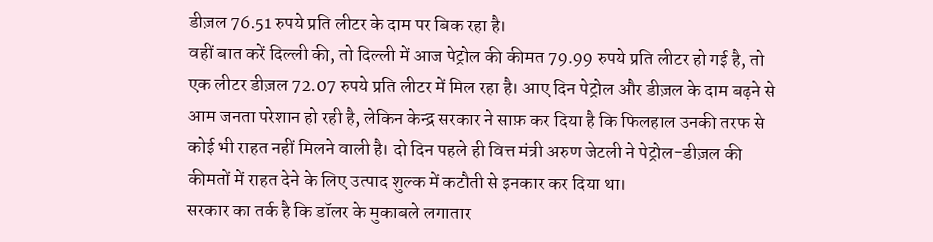डीज़ल 76.51 रुपये प्रति लीटर के दाम पर बिक रहा है।
वहीं बात करें दिल्ली की, तो दिल्ली में आज पेट्रोल की कीमत 79.99 रुपये प्रति लीटर हो गई है, तो एक लीटर डीज़ल 72.07 रुपये प्रति लीटर में मिल रहा है। आए दिन पेट्रोल और डीज़ल के दाम बढ़ने से आम जनता परेशान हो रही है, लेकिन केन्द्र सरकार ने साफ़ कर दिया है कि फिलहाल उनकी तरफ से कोई भी राहत नहीं मिलने वाली है। दो दिन पहले ही वित्त मंत्री अरुण जेटली ने पेट्रोल-डीज़ल की कीमतों में राहत देने के लिए उत्पाद शुल्क में कटौती से इनकार कर दिया था।
सरकार का तर्क है कि डॉलर के मुकाबले लगातार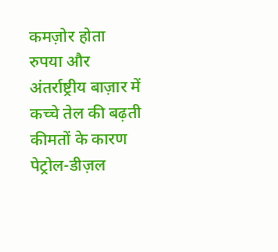कमज़ोर होता रुपया और अंतर्राष्ट्रीय बाज़ार में कच्चे तेल की बढ़ती कीमतों के कारण पेट्रोल-डीज़ल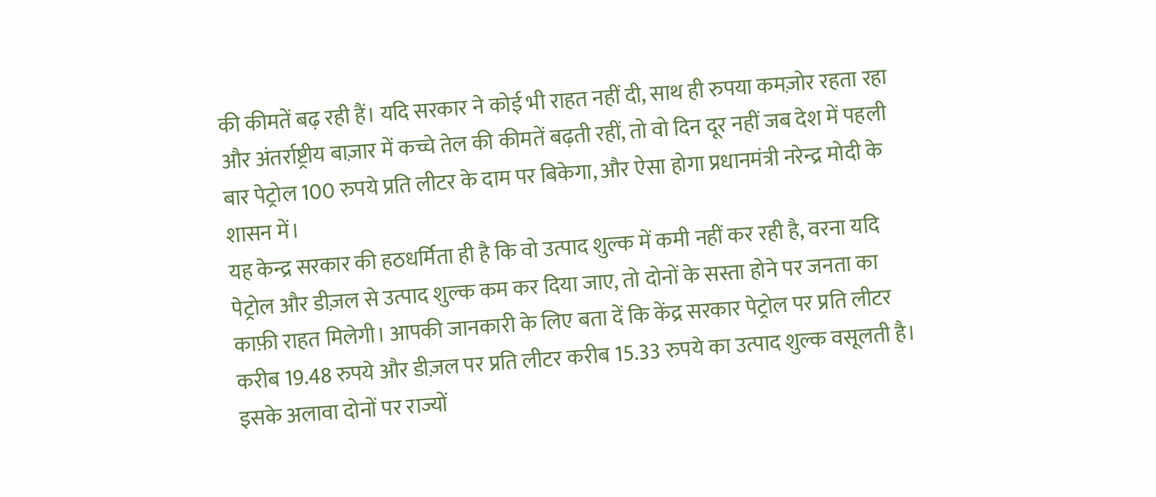की कीमतें बढ़ रही हैं। यदि सरकार ने कोई भी राहत नहीं दी, साथ ही रुपया कमज़ोर रहता रहा और अंतर्राष्ट्रीय बाज़ार में कच्चे तेल की कीमतें बढ़ती रहीं, तो वो दिन दूर नहीं जब देश में पहली बार पेट्रोल 100 रुपये प्रति लीटर के दाम पर बिकेगा, और ऐसा होगा प्रधानमंत्री नरेन्द्र मोदी के शासन में।
यह केन्द्र सरकार की हठधर्मिता ही है कि वो उत्पाद शुल्क में कमी नहीं कर रही है, वरना यदि पेट्रोल और डीज़ल से उत्पाद शुल्क कम कर दिया जाए, तो दोनों के सस्ता होने पर जनता का काफ़ी राहत मिलेगी। आपकी जानकारी के लिए बता दें कि केंद्र सरकार पेट्रोल पर प्रति लीटर करीब 19.48 रुपये और डीज़ल पर प्रति लीटर करीब 15.33 रुपये का उत्पाद शुल्क वसूलती है। इसके अलावा दोनों पर राज्यों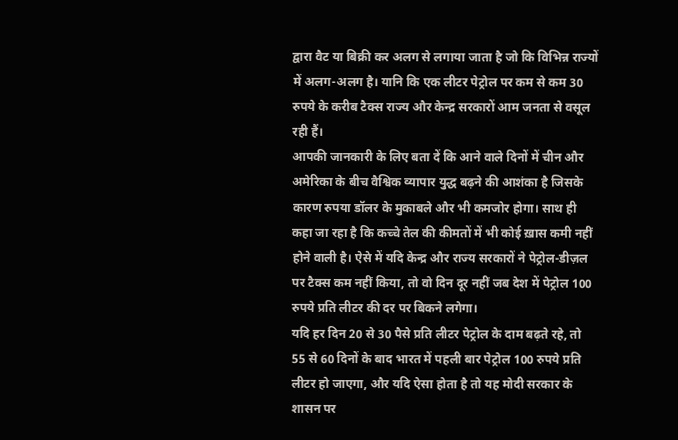द्वारा वैट या बिक्री कर अलग से लगाया जाता है जो कि विभिन्न राज्यों में अलग-अलग है। यानि कि एक लीटर पेट्रोल पर कम से कम 30 रुपये के करीब टैक्स राज्य और केन्द्र सरकारों आम जनता से वसूल रही हैं।
आपकी जानकारी के लिए बता दें कि आने वाले दिनों में चीन और अमेरिका के बीच वैश्विक व्यापार युद्ध बढ़ने की आशंका है जिसके कारण रुपया डॉलर के मुकाबले और भी कमजोर होगा। साथ ही कहा जा रहा है कि कच्चे तेल की कीमतों में भी कोई ख़ास कमी नहीं होने वाली है। ऐसे में यदि केन्द्र और राज्य सरकारों ने पेट्रोल-डीज़ल पर टैक्स कम नहीं किया, तो वो दिन दूर नहीं जब देश में पेट्रोल 100 रुपये प्रति लीटर की दर पर बिकने लगेगा।
यदि हर दिन 20 से 30 पैसे प्रति लीटर पेट्रोल के दाम बढ़ते रहे, तो 55 से 60 दिनों के बाद भारत में पहली बार पेट्रोल 100 रुपये प्रति लीटर हो जाएगा, और यदि ऐसा होता है तो यह मोदी सरकार के शासन पर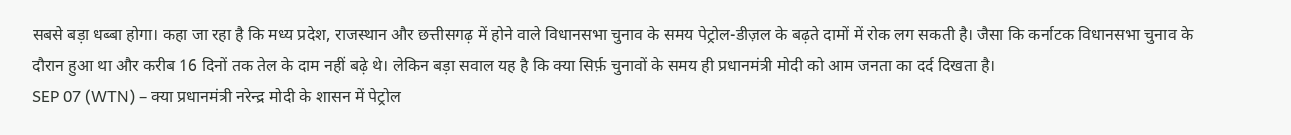सबसे बड़ा धब्बा होगा। कहा जा रहा है कि मध्य प्रदेश, राजस्थान और छत्तीसगढ़ में होने वाले विधानसभा चुनाव के समय पेट्रोल-डीज़ल के बढ़ते दामों में रोक लग सकती है। जैसा कि कर्नाटक विधानसभा चुनाव के दौरान हुआ था और करीब 16 दिनों तक तेल के दाम नहीं बढ़े थे। लेकिन बड़ा सवाल यह है कि क्या सिर्फ़ चुनावों के समय ही प्रधानमंत्री मोदी को आम जनता का दर्द दिखता है।
SEP 07 (WTN) – क्या प्रधानमंत्री नरेन्द्र मोदी के शासन में पेट्रोल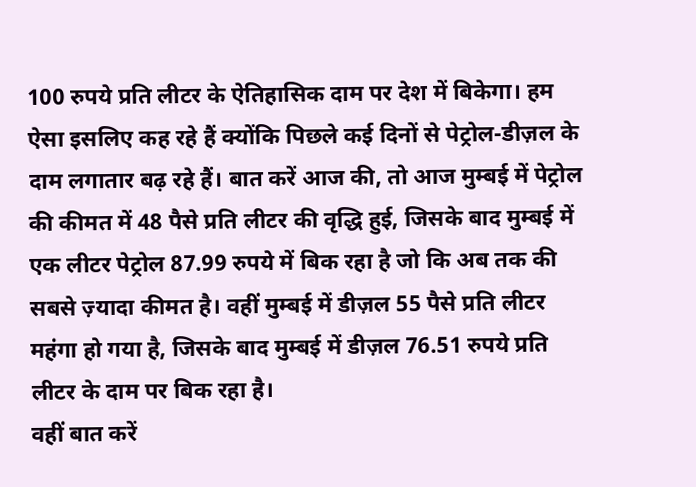100 रुपये प्रति लीटर के ऐतिहासिक दाम पर देश में बिकेगा। हम ऐसा इसलिए कह रहे हैं क्योंकि पिछले कई दिनों से पेट्रोल-डीज़ल के दाम लगातार बढ़ रहे हैं। बात करें आज की, तो आज मुम्बई में पेट्रोल की कीमत में 48 पैसे प्रति लीटर की वृद्धि हुई, जिसके बाद मुम्बई में एक लीटर पेट्रोल 87.99 रुपये में बिक रहा है जो कि अब तक की सबसे ज़्यादा कीमत है। वहीं मुम्बई में डीज़ल 55 पैसे प्रति लीटर महंगा हो गया है, जिसके बाद मुम्बई में डीज़ल 76.51 रुपये प्रति लीटर के दाम पर बिक रहा है।
वहीं बात करें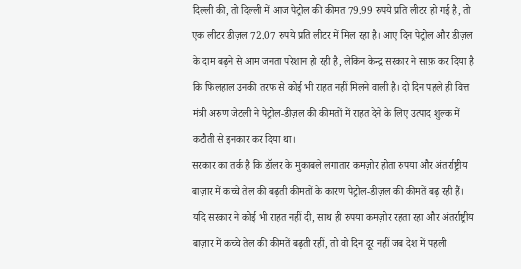दिल्ली की, तो दिल्ली में आज पेट्रोल की कीमत 79.99 रुपये प्रति लीटर हो गई है, तो एक लीटर डीज़ल 72.07 रुपये प्रति लीटर में मिल रहा है। आए दिन पेट्रोल और डीज़ल के दाम बढ़ने से आम जनता परेशान हो रही है, लेकिन केन्द्र सरकार ने साफ़ कर दिया है कि फिलहाल उनकी तरफ से कोई भी राहत नहीं मिलने वाली है। दो दिन पहले ही वित्त मंत्री अरुण जेटली ने पेट्रोल-डीज़ल की कीमतों में राहत देने के लिए उत्पाद शुल्क में कटौती से इनकार कर दिया था।
सरकार का तर्क है कि डॉलर के मुकाबले लगातार कमज़ोर होता रुपया और अंतर्राष्ट्रीय बाज़ार में कच्चे तेल की बढ़ती कीमतों के कारण पेट्रोल-डीज़ल की कीमतें बढ़ रही हैं। यदि सरकार ने कोई भी राहत नहीं दी, साथ ही रुपया कमज़ोर रहता रहा और अंतर्राष्ट्रीय बाज़ार में कच्चे तेल की कीमतें बढ़ती रहीं, तो वो दिन दूर नहीं जब देश में पहली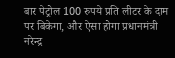बार पेट्रोल 100 रुपये प्रति लीटर के दाम पर बिकेगा, और ऐसा होगा प्रधानमंत्री नरेन्द्र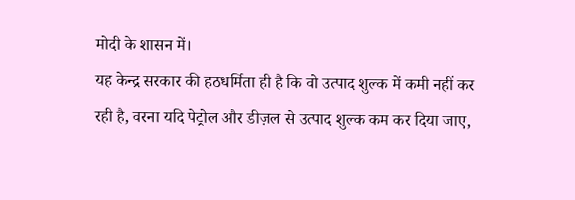मोदी के शासन में।
यह केन्द्र सरकार की हठधर्मिता ही है कि वो उत्पाद शुल्क में कमी नहीं कर रही है, वरना यदि पेट्रोल और डीज़ल से उत्पाद शुल्क कम कर दिया जाए,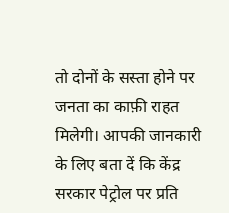तो दोनों के सस्ता होने पर जनता का काफ़ी राहत मिलेगी। आपकी जानकारी के लिए बता दें कि केंद्र सरकार पेट्रोल पर प्रति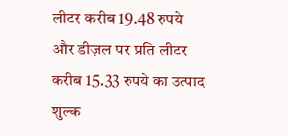लीटर करीब 19.48 रुपये और डीज़ल पर प्रति लीटर करीब 15.33 रुपये का उत्पाद शुल्क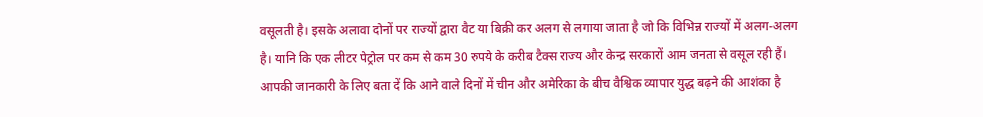वसूलती है। इसके अलावा दोनों पर राज्यों द्वारा वैट या बिक्री कर अलग से लगाया जाता है जो कि विभिन्न राज्यों में अलग-अलग है। यानि कि एक लीटर पेट्रोल पर कम से कम 30 रुपये के करीब टैक्स राज्य और केन्द्र सरकारों आम जनता से वसूल रही हैं।
आपकी जानकारी के लिए बता दें कि आने वाले दिनों में चीन और अमेरिका के बीच वैश्विक व्यापार युद्ध बढ़ने की आशंका है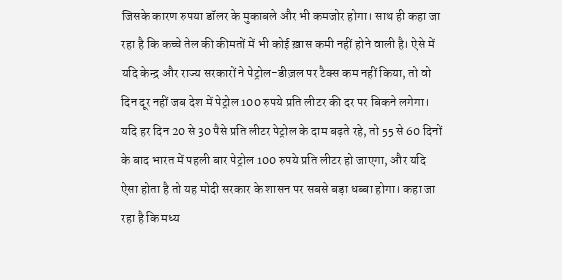जिसके कारण रुपया डॉलर के मुकाबले और भी कमजोर होगा। साथ ही कहा जा रहा है कि कच्चे तेल की कीमतों में भी कोई ख़ास कमी नहीं होने वाली है। ऐसे में यदि केन्द्र और राज्य सरकारों ने पेट्रोल-डीज़ल पर टैक्स कम नहीं किया, तो वो दिन दूर नहीं जब देश में पेट्रोल 100 रुपये प्रति लीटर की दर पर बिकने लगेगा।
यदि हर दिन 20 से 30 पैसे प्रति लीटर पेट्रोल के दाम बढ़ते रहे, तो 55 से 60 दिनों के बाद भारत में पहली बार पेट्रोल 100 रुपये प्रति लीटर हो जाएगा, और यदि ऐसा होता है तो यह मोदी सरकार के शासन पर सबसे बड़ा धब्बा होगा। कहा जा रहा है कि मध्य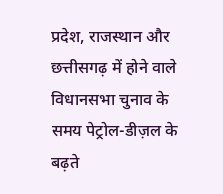प्रदेश, राजस्थान और छत्तीसगढ़ में होने वाले विधानसभा चुनाव के समय पेट्रोल-डीज़ल के बढ़ते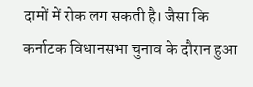दामों में रोक लग सकती है। जैसा कि कर्नाटक विधानसभा चुनाव के दौरान हुआ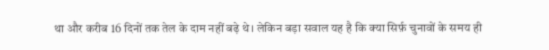था और करीब 16 दिनों तक तेल के दाम नहीं बढ़े थे। लेकिन बड़ा सवाल यह है कि क्या सिर्फ़ चुनावों के समय ही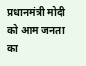प्रधानमंत्री मोदी को आम जनता का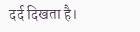दर्द दिखता है।